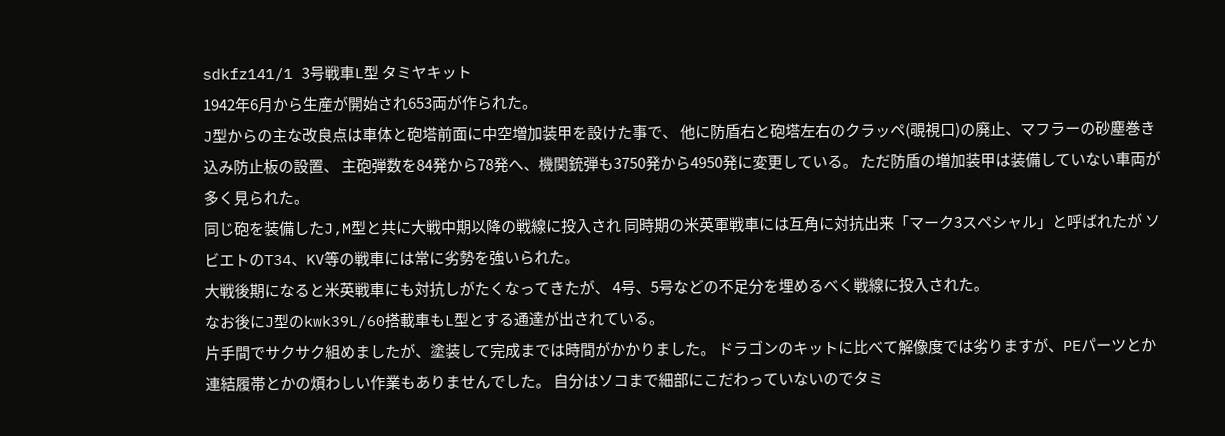sdkfz141/1 3号戦車L型 タミヤキット
1942年6月から生産が開始され653両が作られた。
J型からの主な改良点は車体と砲塔前面に中空増加装甲を設けた事で、 他に防盾右と砲塔左右のクラッペ(覗視口)の廃止、マフラーの砂塵巻き込み防止板の設置、 主砲弾数を84発から78発へ、機関銃弾も3750発から4950発に変更している。 ただ防盾の増加装甲は装備していない車両が多く見られた。
同じ砲を装備したJ,M型と共に大戦中期以降の戦線に投入され 同時期の米英軍戦車には互角に対抗出来「マーク3スペシャル」と呼ばれたが ソビエトのT34、KV等の戦車には常に劣勢を強いられた。
大戦後期になると米英戦車にも対抗しがたくなってきたが、 4号、5号などの不足分を埋めるべく戦線に投入された。
なお後にJ型のkwk39L/60搭載車もL型とする通達が出されている。
片手間でサクサク組めましたが、塗装して完成までは時間がかかりました。 ドラゴンのキットに比べて解像度では劣りますが、PEパーツとか連結履帯とかの煩わしい作業もありませんでした。 自分はソコまで細部にこだわっていないのでタミ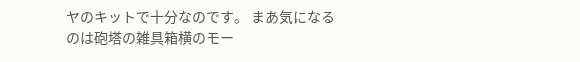ヤのキットで十分なのです。 まあ気になるのは砲塔の雑具箱横のモー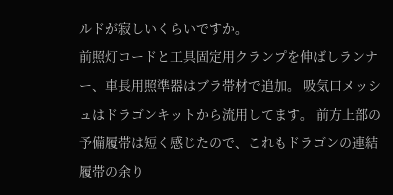ルドが寂しいくらいですか。
前照灯コードと工具固定用クランプを伸ばしランナー、車長用照準器はブラ帯材で追加。 吸気口メッシュはドラゴンキットから流用してます。 前方上部の予備履帯は短く感じたので、これもドラゴンの連結履帯の余り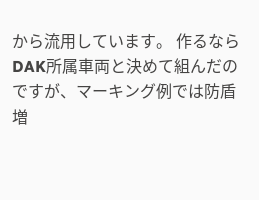から流用しています。 作るならDAK所属車両と決めて組んだのですが、マーキング例では防盾増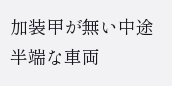加装甲が無い中途半端な車両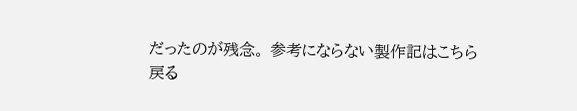だったのが残念。 参考にならない製作記はこちら
戻る